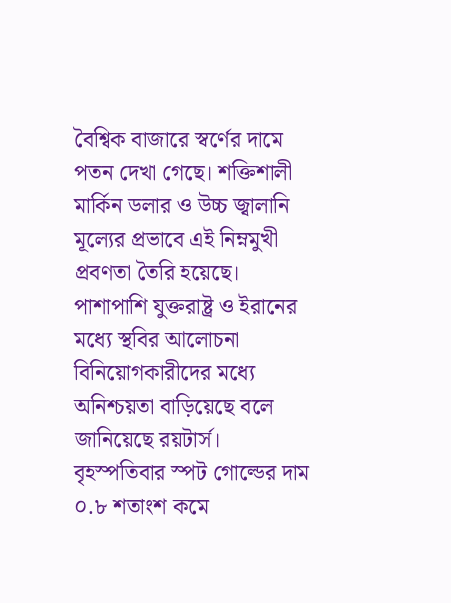বৈশ্বিক বাজারে স্বর্ণের দামে পতন দেখা গেছে। শক্তিশালী মার্কিন ডলার ও উচ্চ জ্বালানি মূল্যের প্রভাবে এই নিম্নমুখী প্রবণতা তৈরি হয়েছে। পাশাপাশি যুক্তরাষ্ট্র ও ইরানের মধ্যে স্থবির আলোচনা বিনিয়োগকারীদের মধ্যে অনিশ্চয়তা বাড়িয়েছে বলে জানিয়েছে রয়টার্স। বৃহস্পতিবার স্পট গোল্ডের দাম ০.৮ শতাংশ কমে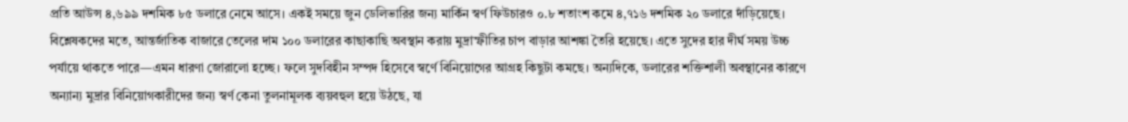প্রতি আউন্স ৪,৬৯৯ দশমিক ৮৫ ডলারে নেমে আসে। একই সময়ে জুন ডেলিভারির জন্য মার্কিন স্বর্ণ ফিউচারও ০.৮ শতাংশ কমে ৪,৭১৬ দশমিক ২০ ডলারে দাঁড়িয়েছে। বিশ্লেষকদের মতে, আন্তর্জাতিক বাজারে তেলের দাম ১০০ ডলারের কাছাকাছি অবস্থান করায় মুদ্রাস্ফীতির চাপ বাড়ার আশঙ্কা তৈরি হয়েছে। এতে সুদের হার দীর্ঘ সময় উচ্চ পর্যায়ে থাকতে পারে—এমন ধারণা জোরালো হচ্ছে। ফলে সুদবিহীন সম্পদ হিসেবে স্বর্ণে বিনিয়োগের আগ্রহ কিছুটা কমছে। অন্যদিকে, ডলারের শক্তিশালী অবস্থানের কারণে অন্যান্য মুদ্রার বিনিয়োগকারীদের জন্য স্বর্ণ কেনা তুলনামূলক ব্যয়বহুল হয়ে উঠছে, যা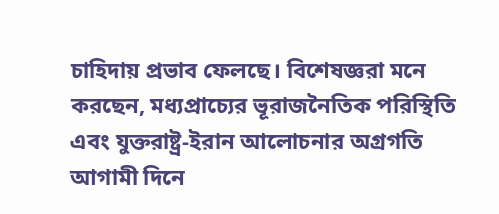চাহিদায় প্রভাব ফেলছে। বিশেষজ্ঞরা মনে করছেন, মধ্যপ্রাচ্যের ভূরাজনৈতিক পরিস্থিতি এবং যুক্তরাষ্ট্র-ইরান আলোচনার অগ্রগতি আগামী দিনে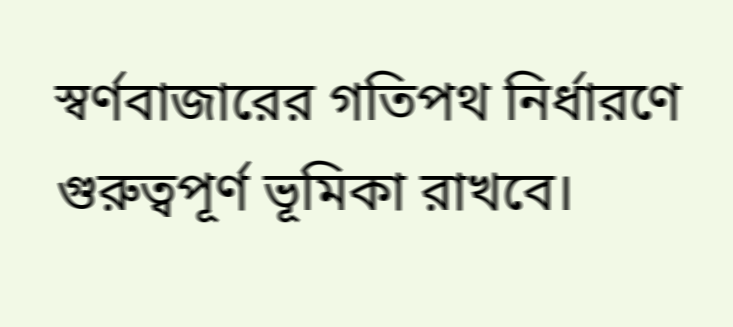স্বর্ণবাজারের গতিপথ নির্ধারণে গুরুত্বপূর্ণ ভূমিকা রাখবে।